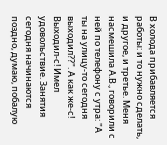В холода прибавляется работы: и то нужно сделать, и другое, и третье. Меня насмешила А.В., говорили с ней по телефону с утра: "А ты на улицу-то сегодня выходил??". А как же-с! Выходил-с! Имел удовольствие. Занятия сегодня начинаются поздно, думаю, побалую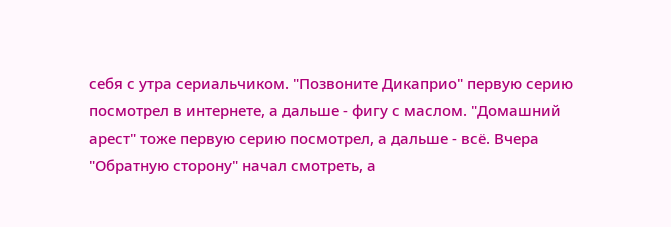себя с утра сериальчиком. "Позвоните Дикаприо" первую серию посмотрел в интернете, а дальше - фигу с маслом. "Домашний арест" тоже первую серию посмотрел, а дальше - всё. Вчера "Обратную сторону" начал смотреть, а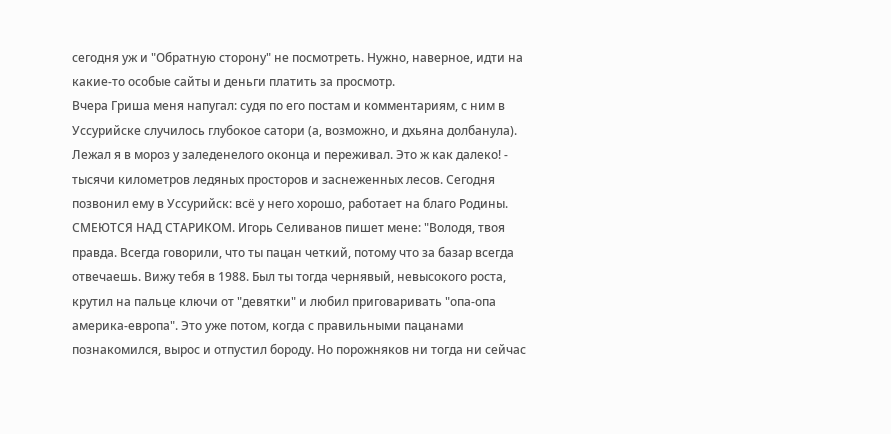сегодня уж и "Обратную сторону" не посмотреть. Нужно, наверное, идти на какие-то особые сайты и деньги платить за просмотр.
Вчера Гриша меня напугал: судя по его постам и комментариям, с ним в Уссурийске случилось глубокое сатори (а, возможно, и дхьяна долбанула). Лежал я в мороз у заледенелого оконца и переживал. Это ж как далеко! - тысячи километров ледяных просторов и заснеженных лесов. Сегодня позвонил ему в Уссурийск: всё у него хорошо, работает на благо Родины.
СМЕЮТСЯ НАД СТАРИКОМ. Игорь Селиванов пишет мене: "Володя, твоя правда. Всегда говорили, что ты пацан четкий, потому что за базар всегда отвечаешь. Вижу тебя в 1988. Был ты тогда чернявый, невысокого роста, крутил на пальце ключи от "девятки" и любил приговаривать "опа-опа америка-европа". Это уже потом, когда с правильными пацанами познакомился, вырос и отпустил бороду. Но порожняков ни тогда ни сейчас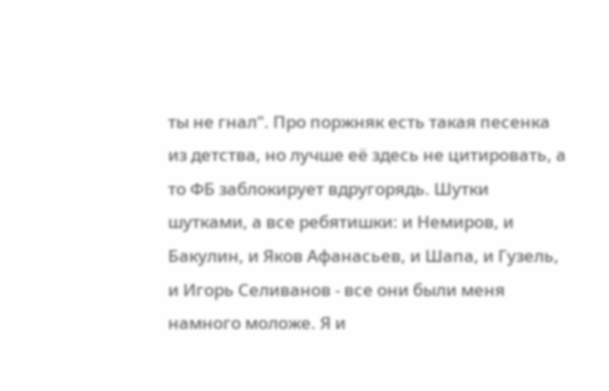ты не гнал". Про поржняк есть такая песенка из детства, но лучше её здесь не цитировать, а то ФБ заблокирует вдругорядь. Шутки шутками, а все ребятишки: и Немиров, и Бакулин, и Яков Афанасьев, и Шапа, и Гузель, и Игорь Селиванов - все они были меня намного моложе. Я и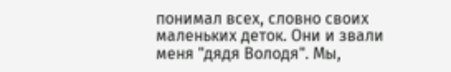понимал всех, словно своих маленьких деток. Они и звали меня "дядя Володя". Мы,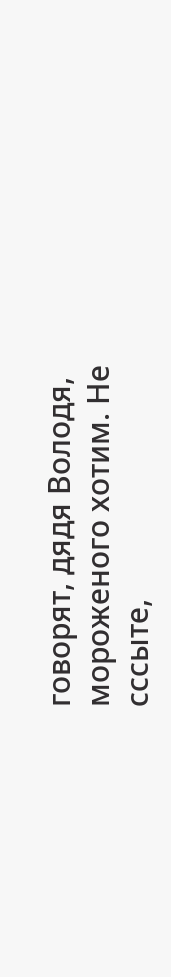говорят, дядя Володя, мороженого хотим. Не сссыте,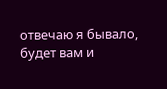отвечаю я бывало, будет вам и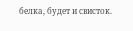белка, будет и свисток.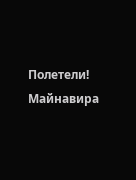Полетели! Майнавира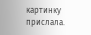картинку прислала.